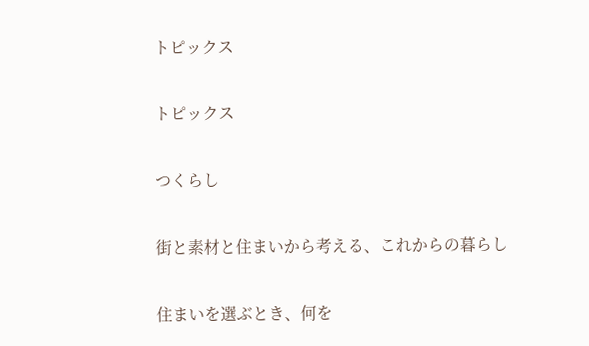トピックス

トピックス

つくらし

街と素材と住まいから考える、これからの暮らし

住まいを選ぶとき、何を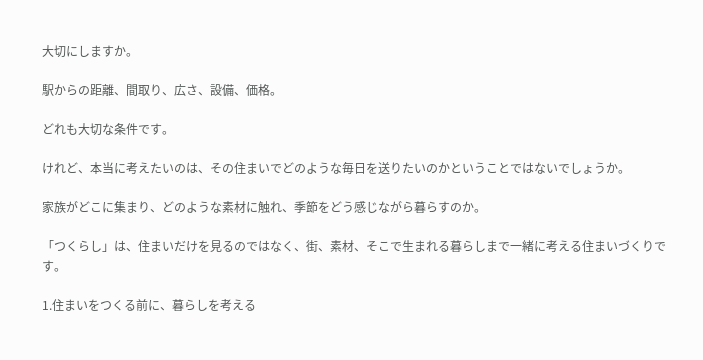大切にしますか。

駅からの距離、間取り、広さ、設備、価格。

どれも大切な条件です。

けれど、本当に考えたいのは、その住まいでどのような毎日を送りたいのかということではないでしょうか。

家族がどこに集まり、どのような素材に触れ、季節をどう感じながら暮らすのか。

「つくらし」は、住まいだけを見るのではなく、街、素材、そこで生まれる暮らしまで一緒に考える住まいづくりです。

1.住まいをつくる前に、暮らしを考える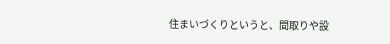住まいづくりというと、間取りや設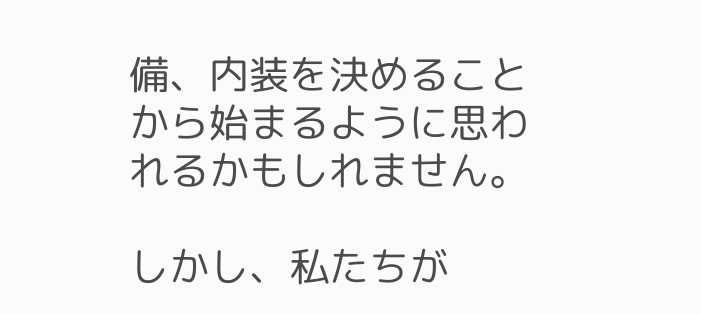備、内装を決めることから始まるように思われるかもしれません。

しかし、私たちが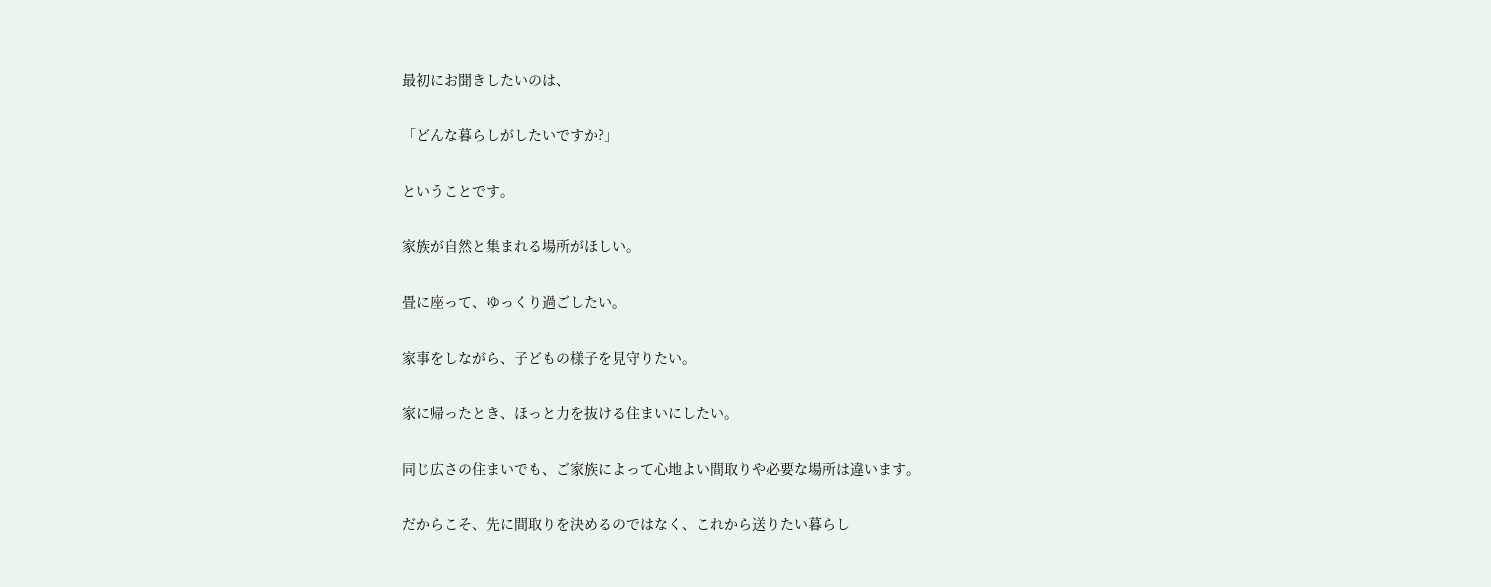最初にお聞きしたいのは、

「どんな暮らしがしたいですか?」

ということです。

家族が自然と集まれる場所がほしい。

畳に座って、ゆっくり過ごしたい。

家事をしながら、子どもの様子を見守りたい。

家に帰ったとき、ほっと力を抜ける住まいにしたい。

同じ広さの住まいでも、ご家族によって心地よい間取りや必要な場所は違います。

だからこそ、先に間取りを決めるのではなく、これから送りたい暮らし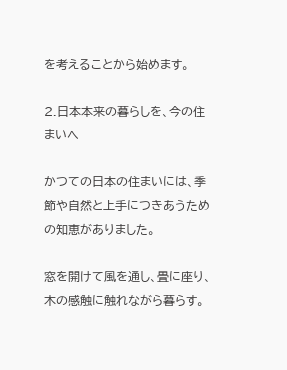を考えることから始めます。

2.日本本来の暮らしを、今の住まいへ

かつての日本の住まいには、季節や自然と上手につきあうための知恵がありました。

窓を開けて風を通し、畳に座り、木の感触に触れながら暮らす。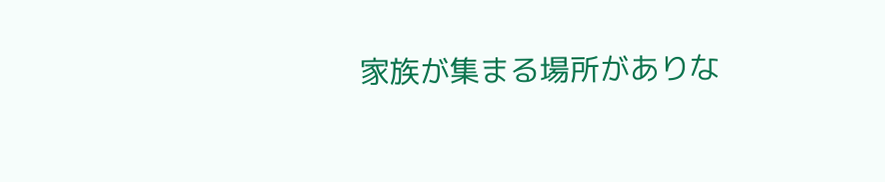家族が集まる場所がありな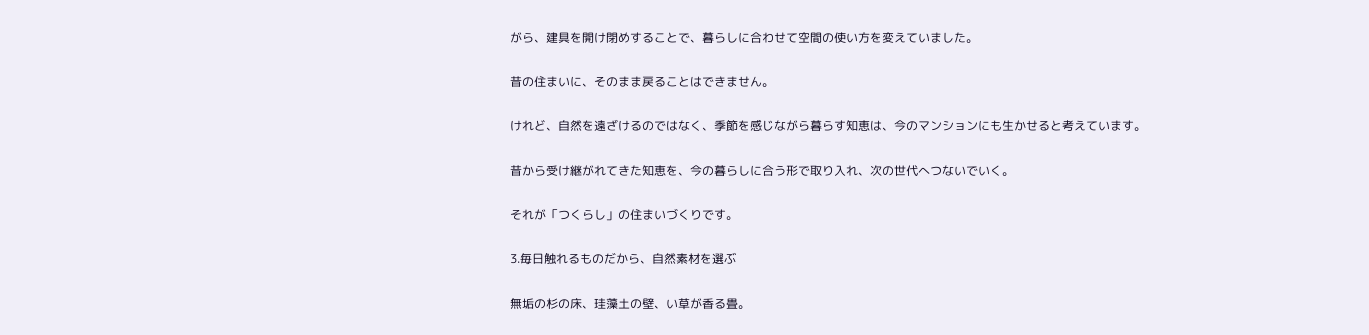がら、建具を開け閉めすることで、暮らしに合わせて空間の使い方を変えていました。

昔の住まいに、そのまま戻ることはできません。

けれど、自然を遠ざけるのではなく、季節を感じながら暮らす知恵は、今のマンションにも生かせると考えています。

昔から受け継がれてきた知恵を、今の暮らしに合う形で取り入れ、次の世代へつないでいく。

それが「つくらし」の住まいづくりです。

3.毎日触れるものだから、自然素材を選ぶ

無垢の杉の床、珪藻土の壁、い草が香る畳。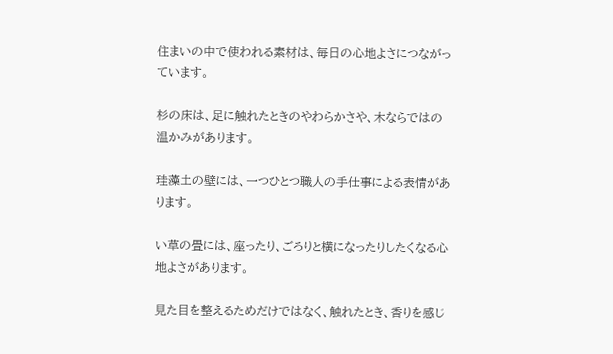住まいの中で使われる素材は、毎日の心地よさにつながっています。

杉の床は、足に触れたときのやわらかさや、木ならではの温かみがあります。

珪藻土の壁には、一つひとつ職人の手仕事による表情があります。

い草の畳には、座ったり、ごろりと横になったりしたくなる心地よさがあります。

見た目を整えるためだけではなく、触れたとき、香りを感じ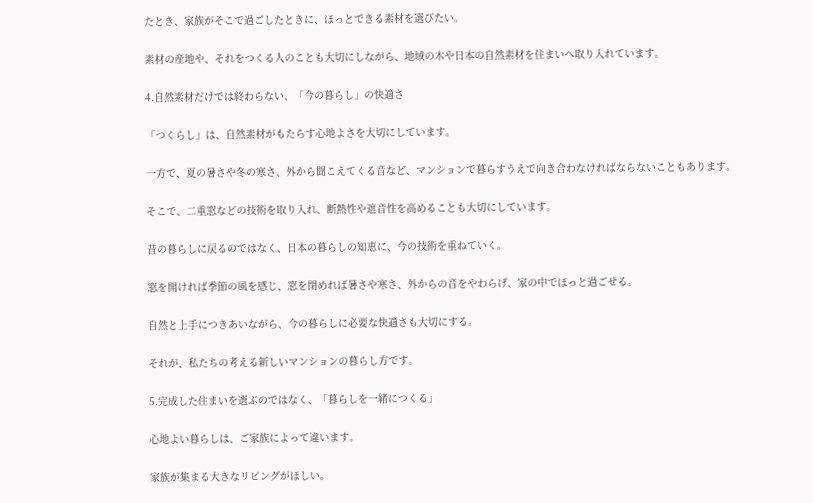たとき、家族がそこで過ごしたときに、ほっとできる素材を選びたい。

素材の産地や、それをつくる人のことも大切にしながら、地域の木や日本の自然素材を住まいへ取り入れています。

4.自然素材だけでは終わらない、「今の暮らし」の快適さ

「つくらし」は、自然素材がもたらす心地よさを大切にしています。

一方で、夏の暑さや冬の寒さ、外から聞こえてくる音など、マンションで暮らすうえで向き合わなければならないこともあります。

そこで、二重窓などの技術を取り入れ、断熱性や遮音性を高めることも大切にしています。

昔の暮らしに戻るのではなく、日本の暮らしの知恵に、今の技術を重ねていく。

窓を開ければ季節の風を感じ、窓を閉めれば暑さや寒さ、外からの音をやわらげ、家の中でほっと過ごせる。

自然と上手につきあいながら、今の暮らしに必要な快適さも大切にする。

それが、私たちの考える新しいマンションの暮らし方です。

5.完成した住まいを選ぶのではなく、「暮らしを一緒につくる」

心地よい暮らしは、ご家族によって違います。

家族が集まる大きなリビングがほしい。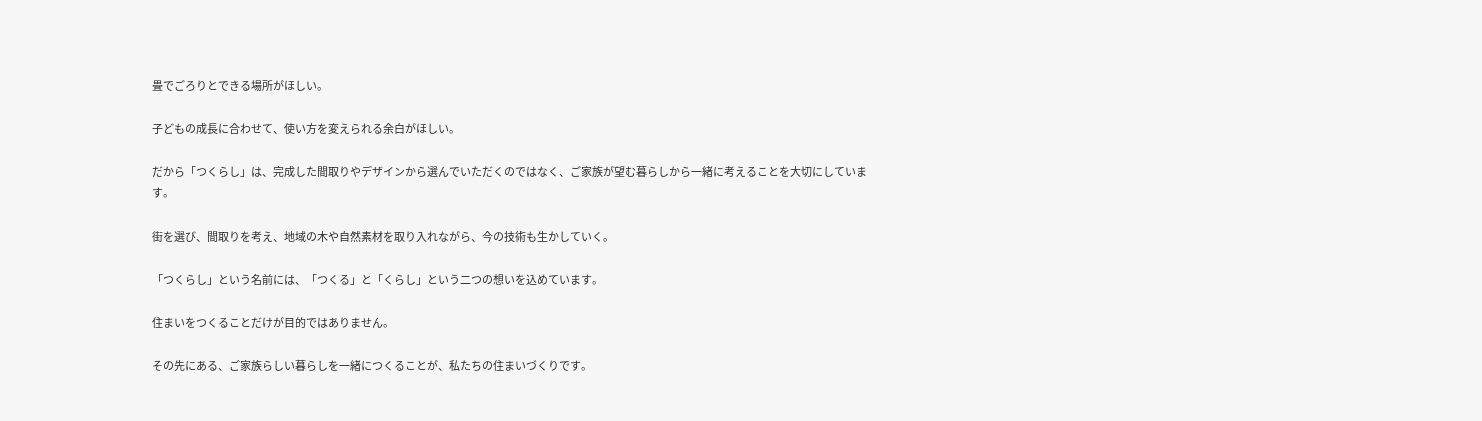畳でごろりとできる場所がほしい。

子どもの成長に合わせて、使い方を変えられる余白がほしい。

だから「つくらし」は、完成した間取りやデザインから選んでいただくのではなく、ご家族が望む暮らしから一緒に考えることを大切にしています。

街を選び、間取りを考え、地域の木や自然素材を取り入れながら、今の技術も生かしていく。

「つくらし」という名前には、「つくる」と「くらし」という二つの想いを込めています。

住まいをつくることだけが目的ではありません。

その先にある、ご家族らしい暮らしを一緒につくることが、私たちの住まいづくりです。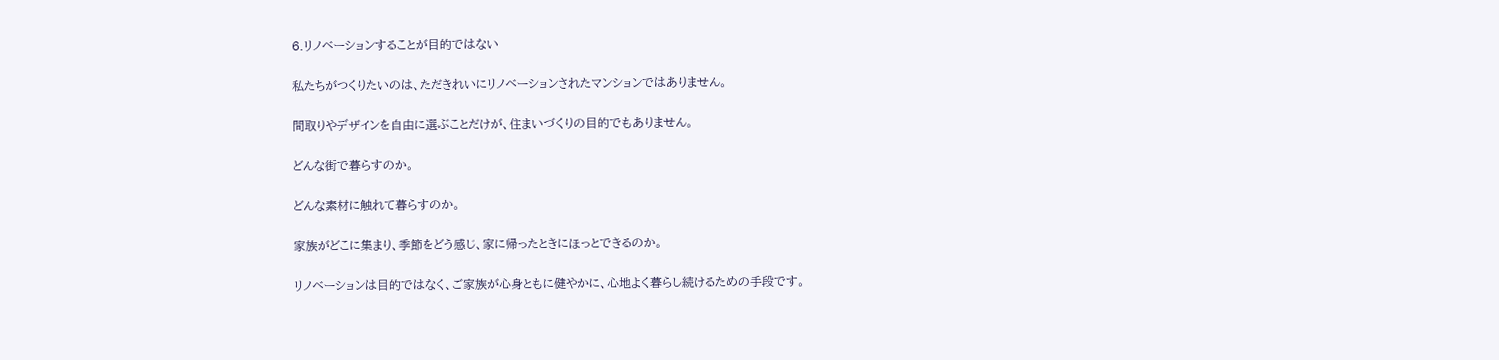6.リノベーションすることが目的ではない

私たちがつくりたいのは、ただきれいにリノベーションされたマンションではありません。

間取りやデザインを自由に選ぶことだけが、住まいづくりの目的でもありません。

どんな街で暮らすのか。

どんな素材に触れて暮らすのか。

家族がどこに集まり、季節をどう感じ、家に帰ったときにほっとできるのか。

リノベーションは目的ではなく、ご家族が心身ともに健やかに、心地よく暮らし続けるための手段です。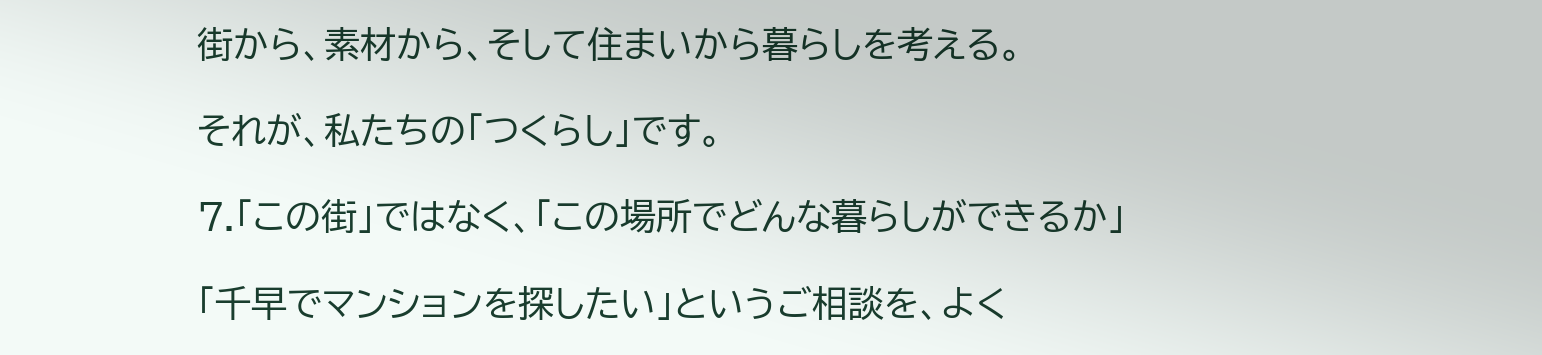街から、素材から、そして住まいから暮らしを考える。

それが、私たちの「つくらし」です。

7.「この街」ではなく、「この場所でどんな暮らしができるか」

「千早でマンションを探したい」というご相談を、よく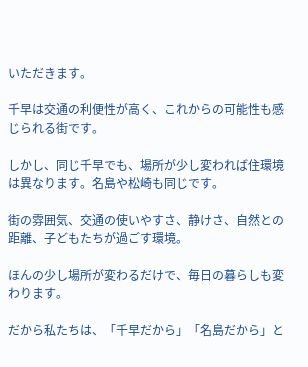いただきます。

千早は交通の利便性が高く、これからの可能性も感じられる街です。

しかし、同じ千早でも、場所が少し変われば住環境は異なります。名島や松崎も同じです。

街の雰囲気、交通の使いやすさ、静けさ、自然との距離、子どもたちが過ごす環境。

ほんの少し場所が変わるだけで、毎日の暮らしも変わります。

だから私たちは、「千早だから」「名島だから」と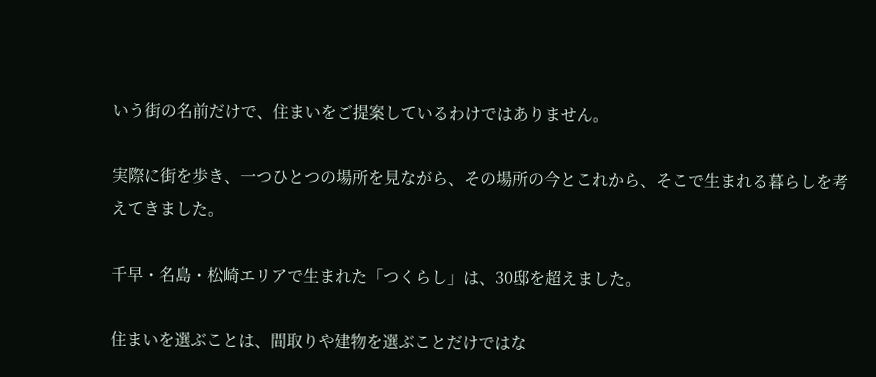いう街の名前だけで、住まいをご提案しているわけではありません。

実際に街を歩き、一つひとつの場所を見ながら、その場所の今とこれから、そこで生まれる暮らしを考えてきました。

千早・名島・松崎エリアで生まれた「つくらし」は、30邸を超えました。

住まいを選ぶことは、間取りや建物を選ぶことだけではな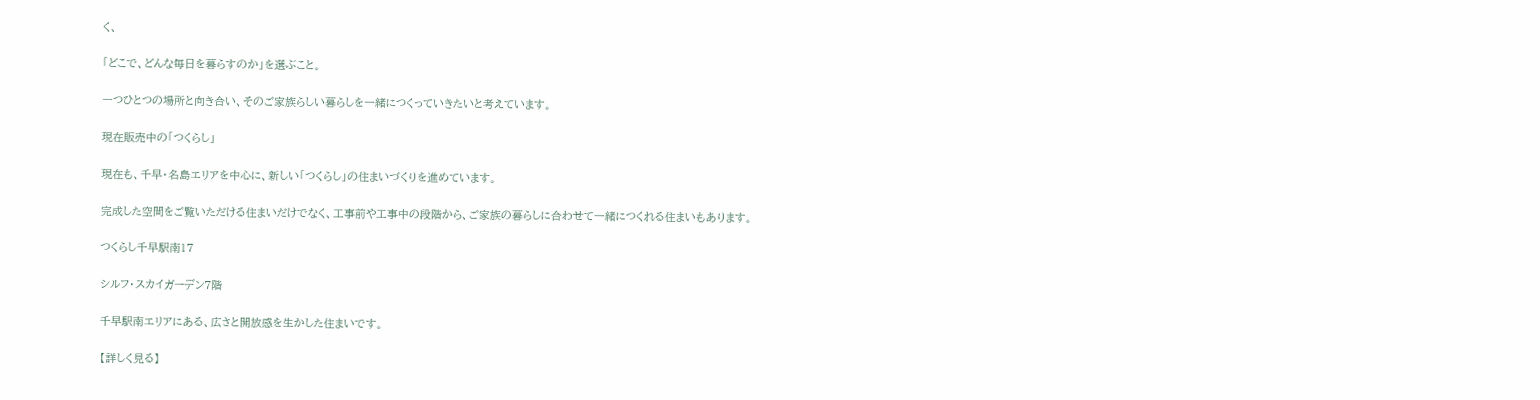く、

「どこで、どんな毎日を暮らすのか」を選ぶこと。

一つひとつの場所と向き合い、そのご家族らしい暮らしを一緒につくっていきたいと考えています。

現在販売中の「つくらし」

現在も、千早・名島エリアを中心に、新しい「つくらし」の住まいづくりを進めています。

完成した空間をご覧いただける住まいだけでなく、工事前や工事中の段階から、ご家族の暮らしに合わせて一緒につくれる住まいもあります。

つくらし千早駅南17

シルフ・スカイガーデン7階

千早駅南エリアにある、広さと開放感を生かした住まいです。

【詳しく見る】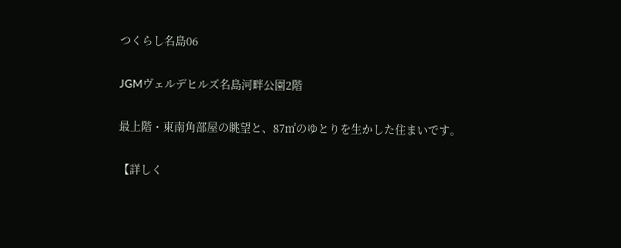つくらし名島06

JGMヴェルデヒルズ名島河畔公園2階

最上階・東南角部屋の眺望と、87㎡のゆとりを生かした住まいです。

【詳しく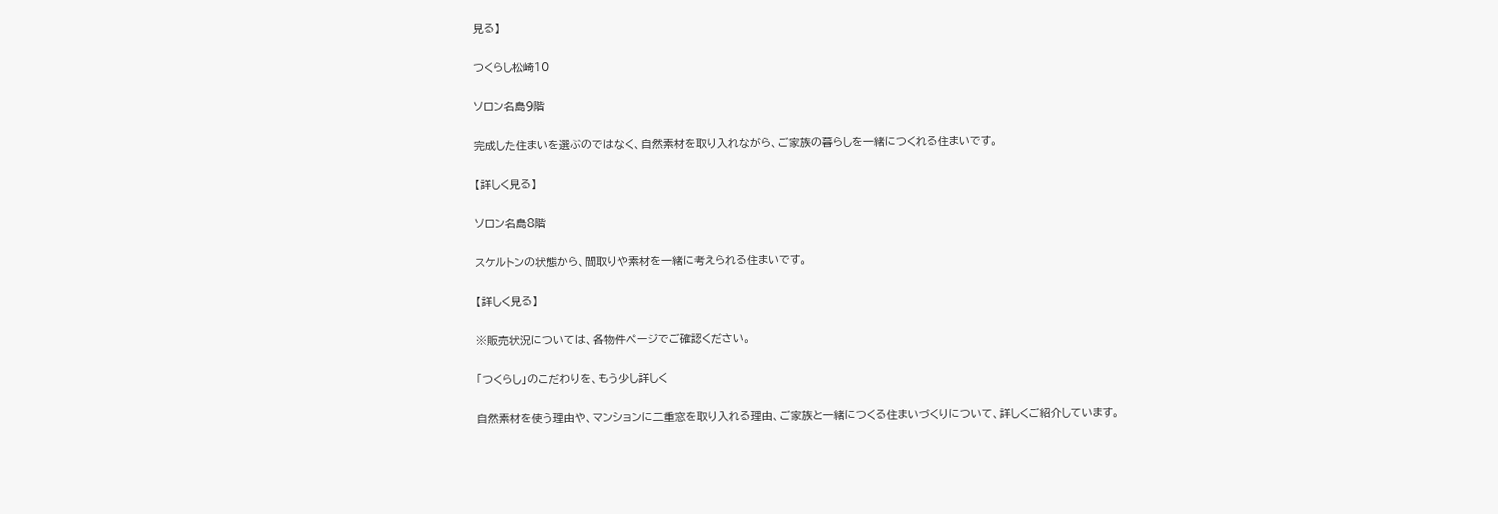見る】

つくらし松崎10

ソロン名島9階

完成した住まいを選ぶのではなく、自然素材を取り入れながら、ご家族の暮らしを一緒につくれる住まいです。

【詳しく見る】

ソロン名島8階

スケルトンの状態から、間取りや素材を一緒に考えられる住まいです。

【詳しく見る】

※販売状況については、各物件ページでご確認ください。

「つくらし」のこだわりを、もう少し詳しく

自然素材を使う理由や、マンションに二重窓を取り入れる理由、ご家族と一緒につくる住まいづくりについて、詳しくご紹介しています。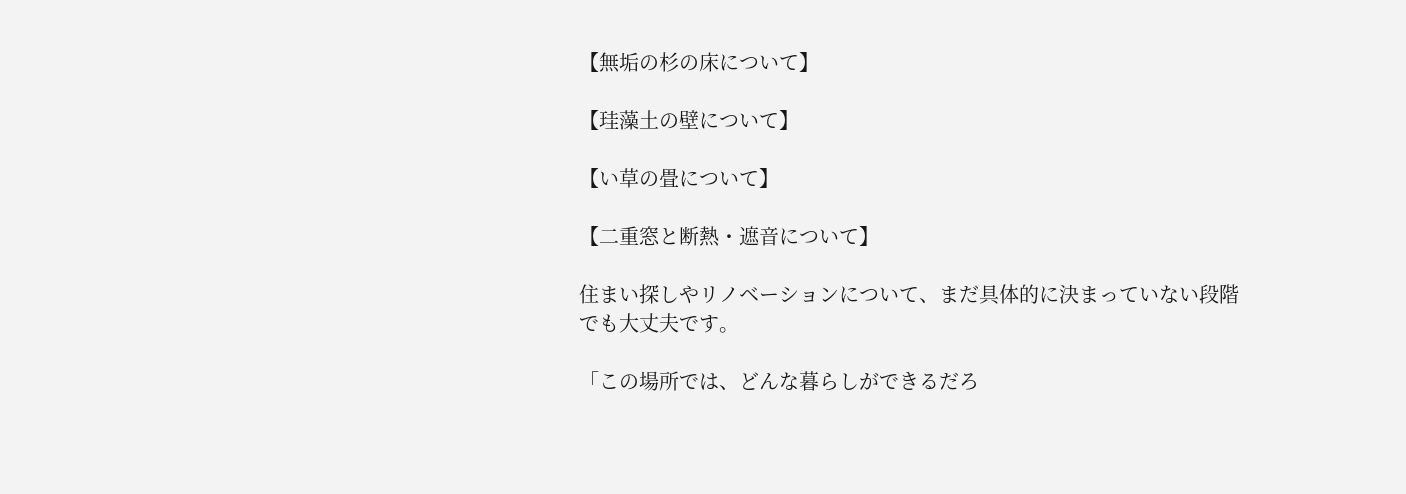【無垢の杉の床について】

【珪藻土の壁について】

【い草の畳について】

【二重窓と断熱・遮音について】

住まい探しやリノベーションについて、まだ具体的に決まっていない段階でも大丈夫です。

「この場所では、どんな暮らしができるだろ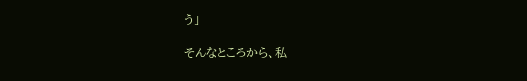う」

そんなところから、私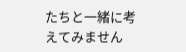たちと一緒に考えてみません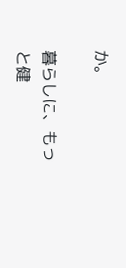か。

暮らしに、もっと健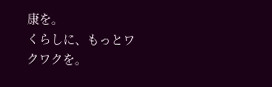康を。
くらしに、もっとワクワクを。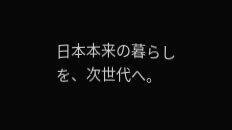日本本来の暮らしを、次世代へ。